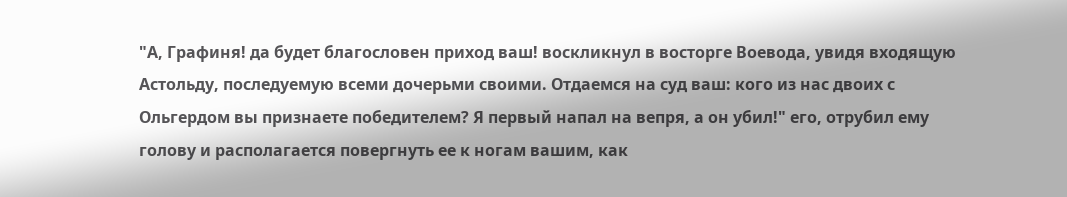"А, Графиня! да будет благословен приход ваш! воскликнул в восторге Воевода, увидя входящую Астольду, последуемую всеми дочерьми своими. Отдаемся на суд ваш: кого из нас двоих с Ольгердом вы признаете победителем? Я первый напал на вепря, а он убил!" его, отрубил ему голову и располагается повергнуть ее к ногам вашим, как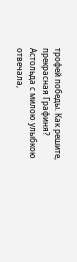трофей победы. Как решите, прекрасная Графиня?
Астольда с милою улыбкою отвечала,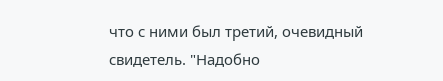что с ними был третий, очевидный свидетель. "Надобно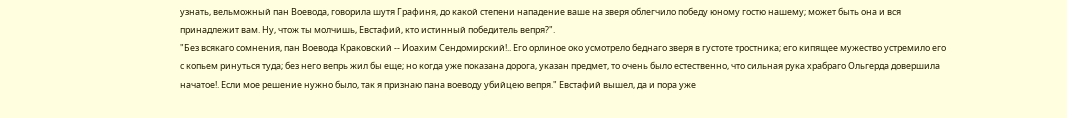узнать, вельможный пан Воевода, говорила шутя Графиня, до какой степени нападение ваше на зверя облегчило победу юному гостю нашему; может быть она и вся принадлежит вам. Ну, чтож ты молчишь, Евстафий, кто истинный победитель вепря?".
"Без всякаго сомнения, пан Воевода Краковский -- Иоахим Сендомирский!.. Его орлиное око усмотрело беднаго зверя в густоте тростника; его кипящее мужество устремило его с копьем ринуться туда; без него вепрь жил бы еще; но когда уже показана дорога, указан предмет, то очень было естественно, что сильная рука храбраго Ольгерда довершила начатое!. Если мое решение нужно было, так я признаю пана воеводу убийцею вепря." Евстафий вышел, да и пора уже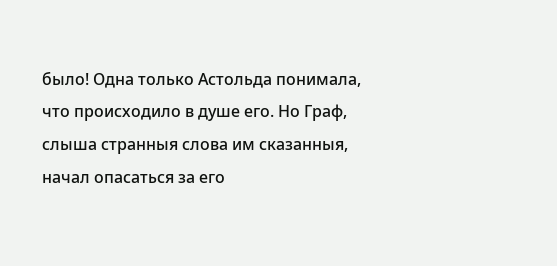было! Одна только Астольда понимала, что происходило в душе его. Но Граф, слыша странныя слова им сказанныя, начал опасаться за его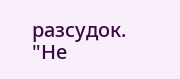разсудок. "Не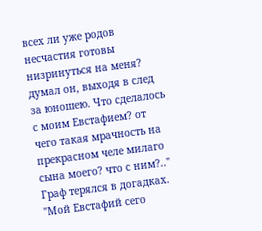всех ли уже родов несчастия готовы низринуться на меня? думал он, выходя в след за юношею. Что сделалось с моим Евстафием? от чего такая мрачность на прекрасном челе милаго сына моего? что с ним?.." Граф терялся в догадках.
"Мой Евстафий сего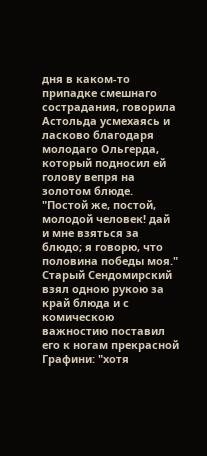дня в каком-то припадке смешнаго сострадания, говорила Астольда усмехаясь и ласково благодаря молодаго Ольгерда, который подносил ей голову вепря на золотом блюде.
"Постой же, постой, молодой человек! дай и мне взяться за блюдо; я говорю, что половина победы моя." Старый Сендомирский взял одною рукою за край блюда и с комическою важностию поставил его к ногам прекрасной Графини: "хотя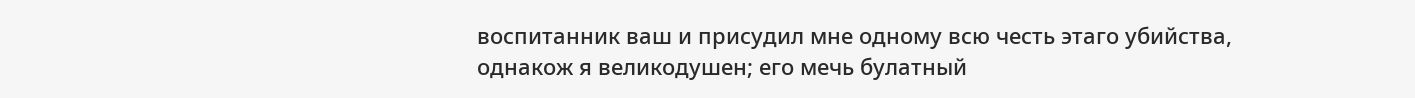воспитанник ваш и присудил мне одному всю честь этаго убийства, однакож я великодушен; его мечь булатный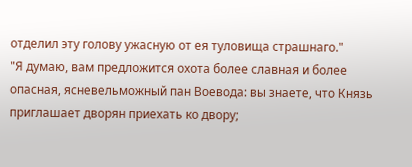отделил эту голову ужасную от ея туловища страшнаго."
"Я думаю, вам предложится охота более славная и более опасная, ясневельможный пан Воевода: вы знаете, что Князь приглашает дворян приехать ко двору;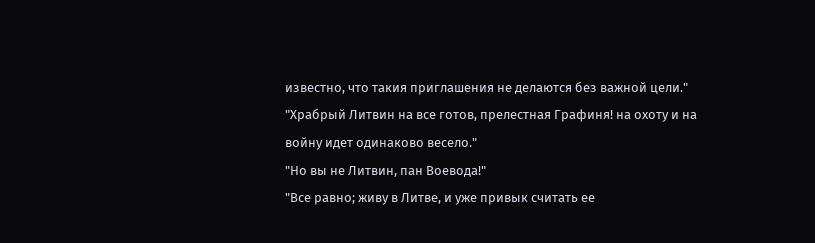известно, что такия приглашения не делаются без важной цели."
"Храбрый Литвин на все готов, прелестная Графиня! на охоту и на войну идет одинаково весело."
"Но вы не Литвин, пан Воевода!"
"Все равно; живу в Литве, и уже привык считать ее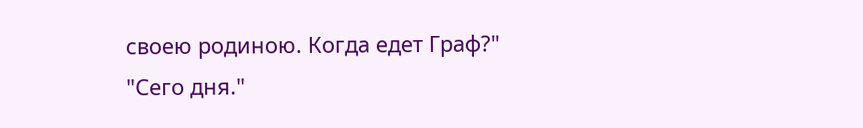своею родиною. Когда едет Граф?"
"Сего дня."